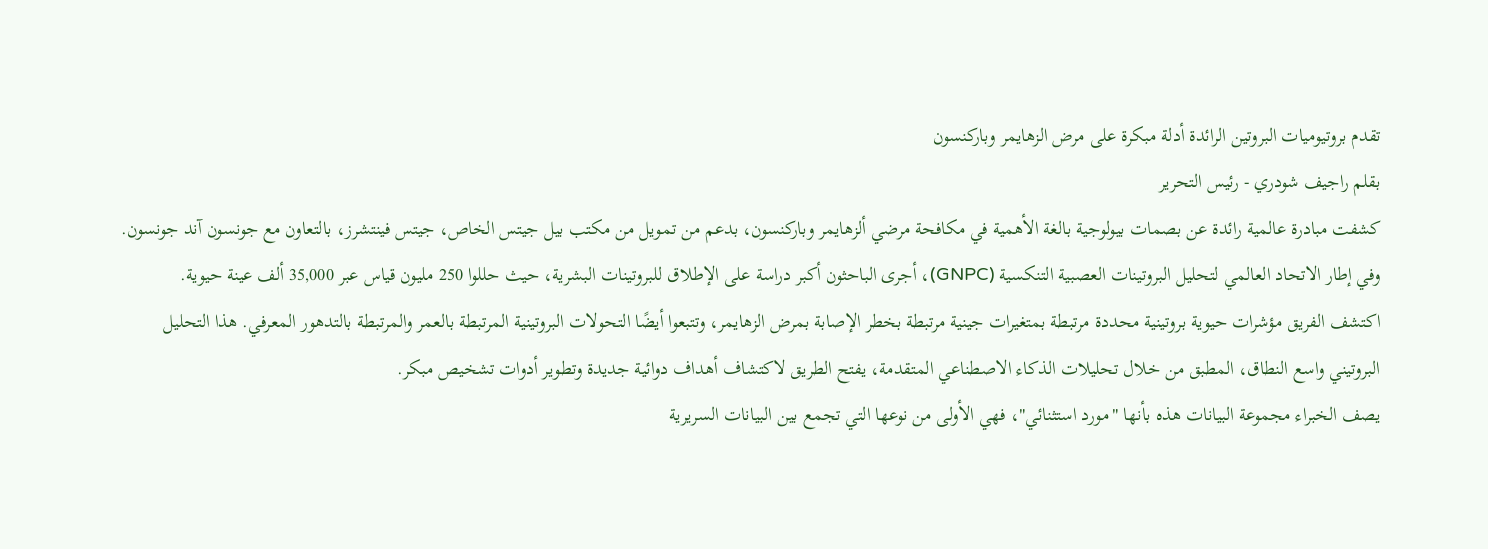تقدم بروتيوميات البروتين الرائدة أدلة مبكرة على مرض الزهايمر وباركنسون
بقلم راجيف شودري - رئيس التحرير
كشفت مبادرة عالمية رائدة عن بصمات بيولوجية بالغة الأهمية في مكافحة مرضي ألزهايمر وباركنسون، بدعم من تمويل من مكتب بيل جيتس الخاص، جيتس فينتشرز، بالتعاون مع جونسون آند جونسون. وفي إطار الاتحاد العالمي لتحليل البروتينات العصبية التنكسية (GNPC)، أجرى الباحثون أكبر دراسة على الإطلاق للبروتينات البشرية، حيث حللوا 250 مليون قياس عبر 35,000 ألف عينة حيوية.
اكتشف الفريق مؤشرات حيوية بروتينية محددة مرتبطة بمتغيرات جينية مرتبطة بخطر الإصابة بمرض الزهايمر، وتتبعوا أيضًا التحولات البروتينية المرتبطة بالعمر والمرتبطة بالتدهور المعرفي. هذا التحليل البروتيني واسع النطاق، المطبق من خلال تحليلات الذكاء الاصطناعي المتقدمة، يفتح الطريق لاكتشاف أهداف دوائية جديدة وتطوير أدوات تشخيص مبكر.
يصف الخبراء مجموعة البيانات هذه بأنها "مورد استثنائي"، فهي الأولى من نوعها التي تجمع بين البيانات السريرية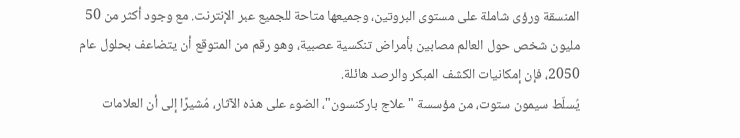المنسقة ورؤى شاملة على مستوى البروتين، وجميعها متاحة للجميع عبر الإنترنت. مع وجود أكثر من 50 مليون شخص حول العالم مصابين بأمراض تنكسية عصبية، وهو رقم من المتوقع أن يتضاعف بحلول عام 2050، فإن إمكانيات الكشف المبكر والرصد هائلة.
يُسلّط سيمون ستوت، من مؤسسة "علاج باركنسون"، الضوء على هذه الآثار، مُشيرًا إلى أن العلامات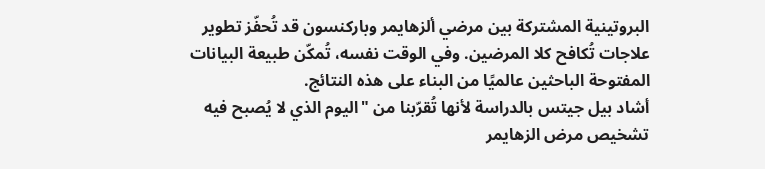البروتينية المشتركة بين مرضي ألزهايمر وباركنسون قد تُحفّز تطوير علاجات تُكافح كلا المرضين. وفي الوقت نفسه، تُمكّن طبيعة البيانات المفتوحة الباحثين عالميًا من البناء على هذه النتائج.
أشاد بيل جيتس بالدراسة لأنها تُقرّبنا من "اليوم الذي لا يُصبح فيه تشخيص مرض الزهايمر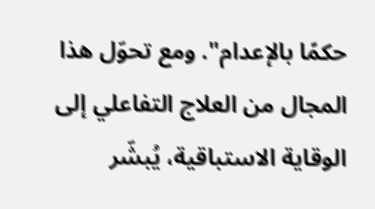حكمًا بالإعدام". ومع تحوّل هذا المجال من العلاج التفاعلي إلى الوقاية الاستباقية، يُبشّر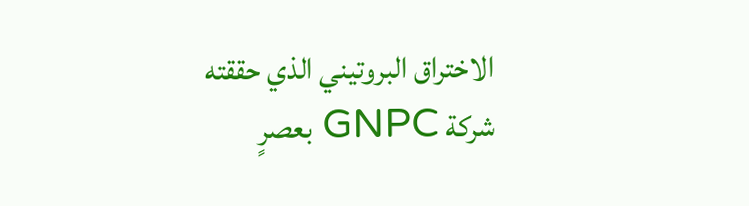الاختراق البروتيني الذي حققته شركة GNPC بعصرٍ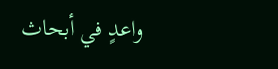واعدٍ في أبحاث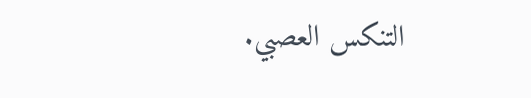التنكس العصبي.